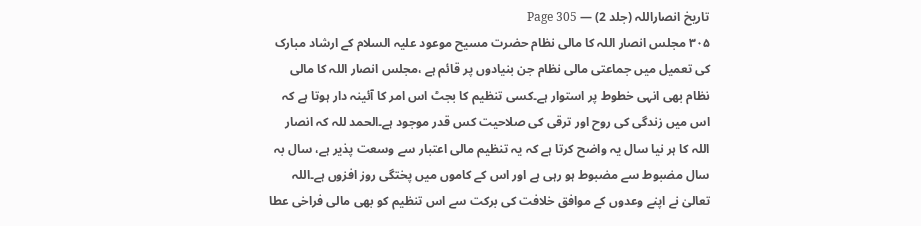تاریخ انصاراللہ (جلد 2) — Page 305
۳۰۵ مجلس انصار اللہ کا مالی نظام حضرت مسیح موعود علیہ السلام کے ارشاد مبارک کی تعمیل میں جماعتی مالی نظام جن بنیادوں پر قائم ہے ،مجلس انصار اللہ کا مالی نظام بھی انہی خطوط پر استوار ہے۔کسی تنظیم کا بجٹ اس امر کا آئینہ دار ہوتا ہے کہ اس میں زندگی کی روح اور ترقی کی صلاحیت کس قدر موجود ہے۔الحمد للہ کہ انصار اللہ کا ہر نیا سال یہ واضح کرتا ہے کہ یہ تنظیم مالی اعتبار سے وسعت پذیر ہے، سال بہ سال مضبوط سے مضبوط ہو رہی ہے اور اس کے کاموں میں پختگی روز افزوں ہے۔اللہ تعالیٰ نے اپنے وعدوں کے موافق خلافت کی برکت سے اس تنظیم کو بھی مالی فراخی عطا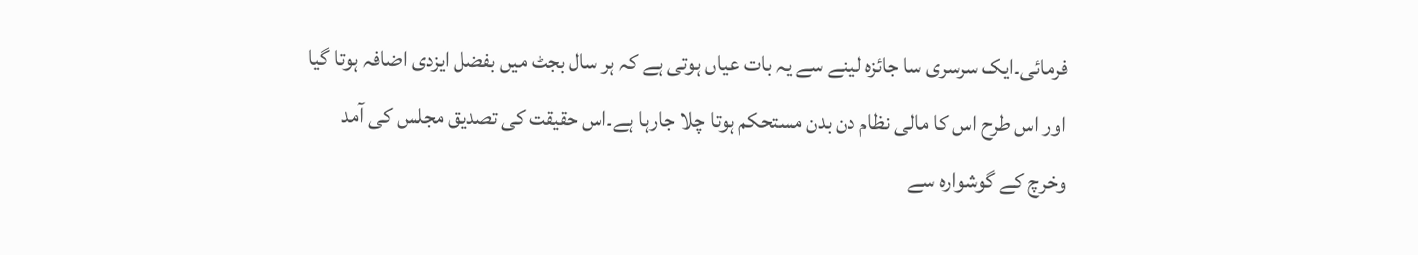فرمائی۔ایک سرسری سا جائزہ لینے سے یہ بات عیاں ہوتی ہے کہ ہر سال بجٹ میں بفضل ایزدی اضافہ ہوتا گیا اور اس طرح اس کا مالی نظام دن بدن مستحکم ہوتا چلا جارہا ہے۔اس حقیقت کی تصدیق مجلس کی آمد وخرچ کے گوشوارہ سے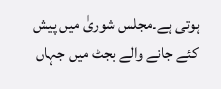ہوتی ہے۔مجلس شوریٰ میں پیش کئے جانے والے بجٹ میں جہاں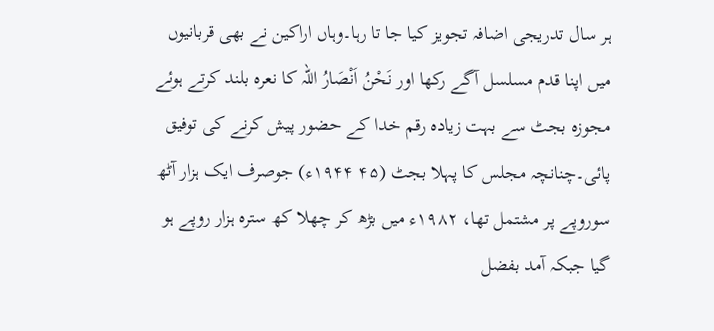ہر سال تدریجی اضافہ تجویز کیا جا تا رہا۔وہاں اراکین نے بھی قربانیوں میں اپنا قدم مسلسل آگے رکھا اور نَحْنُ اَنْصَارُ اللہ کا نعرہ بلند کرتے ہوئے مجوزہ بجٹ سے بہت زیادہ رقم خدا کے حضور پیش کرنے کی توفیق پائی۔چنانچہ مجلس کا پہلا بجٹ (۴۵ ۱۹۴۴ء) جوصرف ایک ہزار آٹھ سوروپے پر مشتمل تھا، ۱۹۸۲ء میں بڑھ کر چھلا کھ سترہ ہزار روپے ہو گیا جبکہ آمد بفضل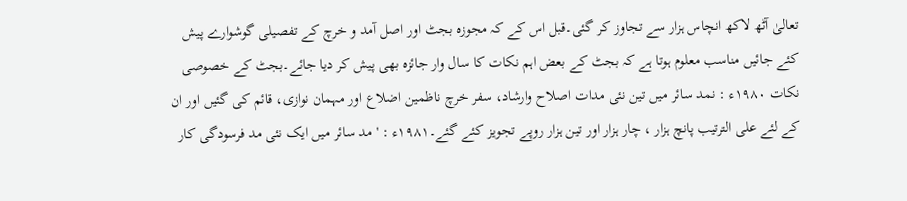تعالیٰ آٹھ لاکھ انچاس ہزار سے تجاوز کر گئی۔قبل اس کے کہ مجوزہ بجٹ اور اصل آمد و خرچ کے تفصیلی گوشوارے پیش کئے جائیں مناسب معلوم ہوتا ہے کہ بجٹ کے بعض اہم نکات کا سال وار جائزہ بھی پیش کر دیا جائے۔بجٹ کے خصوصی نکات ۱۹۸۰ء : نمد سائر میں تین نئی مدات اصلاح وارشاد، سفر خرچ ناظمین اضلاع اور مہمان نوازی، قائم کی گئیں اور ان کے لئے علی الترتیب پانچ ہزار ، چار ہزار اور تین ہزار روپے تجویز کئے گئے۔۱۹۸۱ء : 'مد سائر میں ایک نئی مد فرسودگی کار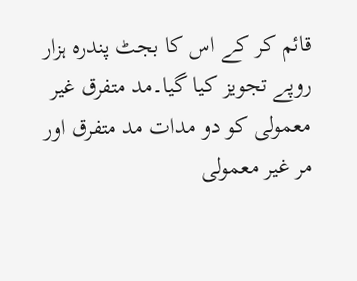قائم کر کے اس کا بجٹ پندرہ ہزار روپے تجویز کیا گیا۔مد متفرق غیر معمولی کو دو مدات مد متفرق اور مر غیر معمولی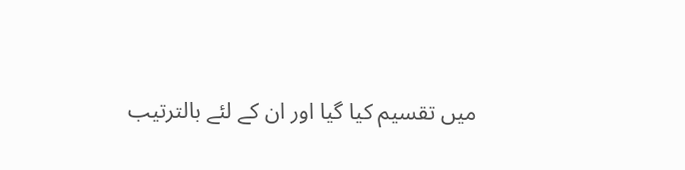میں تقسیم کیا گیا اور ان کے لئے بالترتیب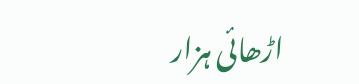اڑھائی ہزار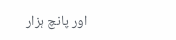اور پانچ ہزار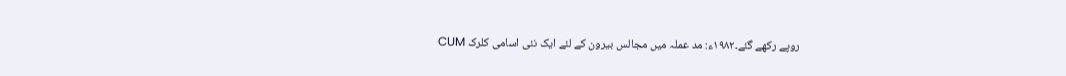روپے رکھے گئے۔۱۹۸۲ء: مد عملہ میں مجالس بیرون کے لئے ایک نئی اسامی کلرک CUM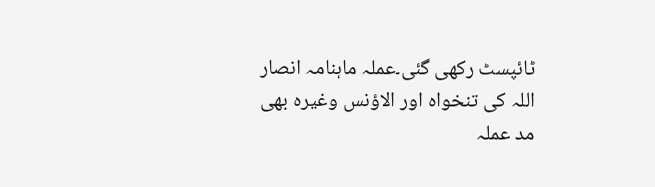ٹائپسٹ رکھی گئی۔عملہ ماہنامہ انصار اللہ کی تنخواہ اور الاؤنس وغیرہ بھی مد عملہ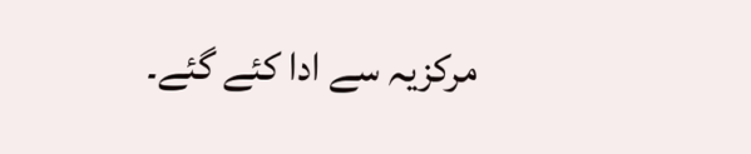مرکزیہ سے ادا کئے گئے۔